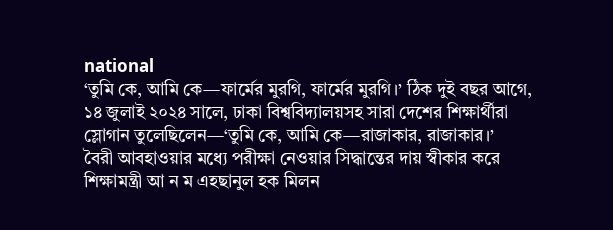national
‘তুমি কে, আমি কে—ফার্মের মুরগি, ফার্মের মুরগি।’ ঠিক দুই বছর আগে, ১৪ জুলাই ২০২৪ সালে, ঢাকা বিশ্ববিদ্যালয়সহ সারা দেশের শিক্ষার্থীরা স্লোগান তুলেছিলেন—‘তুমি কে, আমি কে—রাজাকার, রাজাকার।’
বৈরী আবহাওয়ার মধ্যে পরীক্ষা নেওয়ার সিদ্ধান্তের দায় স্বীকার করে শিক্ষামন্ত্রী আ ন ম এহছানুল হক মিলন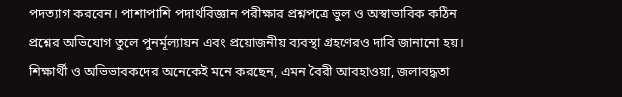পদত্যাগ করবেন। পাশাপাশি পদার্থবিজ্ঞান পরীক্ষার প্রশ্নপত্রে ভুল ও অস্বাভাবিক কঠিন প্রশ্নের অভিযোগ তুলে পুনর্মূল্যায়ন এবং প্রয়োজনীয় ব্যবস্থা গ্রহণেরও দাবি জানানো হয়।
শিক্ষার্থী ও অভিভাবকদের অনেকেই মনে করছেন, এমন বৈরী আবহাওয়া, জলাবদ্ধতা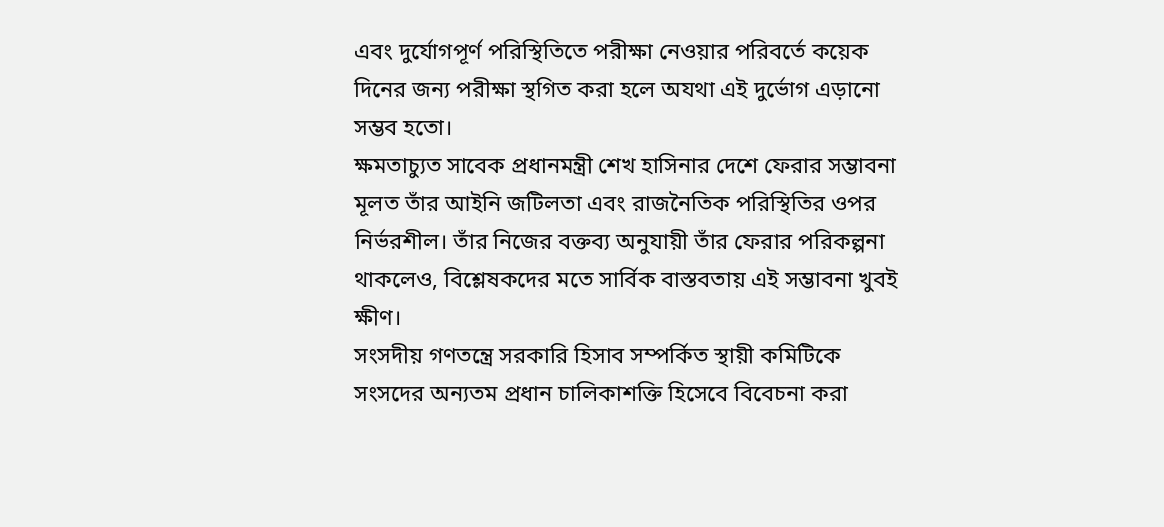এবং দুর্যোগপূর্ণ পরিস্থিতিতে পরীক্ষা নেওয়ার পরিবর্তে কয়েক দিনের জন্য পরীক্ষা স্থগিত করা হলে অযথা এই দুর্ভোগ এড়ানো সম্ভব হতো।
ক্ষমতাচ্যুত সাবেক প্রধানমন্ত্রী শেখ হাসিনার দেশে ফেরার সম্ভাবনা মূলত তাঁর আইনি জটিলতা এবং রাজনৈতিক পরিস্থিতির ওপর নির্ভরশীল। তাঁর নিজের বক্তব্য অনুযায়ী তাঁর ফেরার পরিকল্পনা থাকলেও, বিশ্লেষকদের মতে সার্বিক বাস্তবতায় এই সম্ভাবনা খুবই ক্ষীণ।
সংসদীয় গণতন্ত্রে সরকারি হিসাব সম্পর্কিত স্থায়ী কমিটিকে সংসদের অন্যতম প্রধান চালিকাশক্তি হিসেবে বিবেচনা করা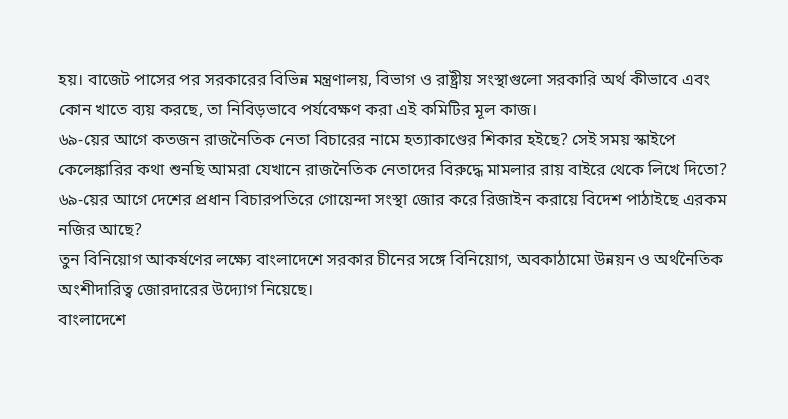হয়। বাজেট পাসের পর সরকারের বিভিন্ন মন্ত্রণালয়, বিভাগ ও রাষ্ট্রীয় সংস্থাগুলো সরকারি অর্থ কীভাবে এবং কোন খাতে ব্যয় করছে, তা নিবিড়ভাবে পর্যবেক্ষণ করা এই কমিটির মূল কাজ।
৬৯-য়ের আগে কতজন রাজনৈতিক নেতা বিচারের নামে হত্যাকাণ্ডের শিকার হইছে? সেই সময় স্কাইপে কেলেঙ্কারির কথা শুনছি আমরা যেখানে রাজনৈতিক নেতাদের বিরুদ্ধে মামলার রায় বাইরে থেকে লিখে দিতো? ৬৯-য়ের আগে দেশের প্রধান বিচারপতিরে গোয়েন্দা সংস্থা জোর করে রিজাইন করায়ে বিদেশ পাঠাইছে এরকম নজির আছে?
তুন বিনিয়োগ আকর্ষণের লক্ষ্যে বাংলাদেশে সরকার চীনের সঙ্গে বিনিয়োগ, অবকাঠামো উন্নয়ন ও অর্থনৈতিক অংশীদারিত্ব জোরদারের উদ্যোগ নিয়েছে।
বাংলাদেশে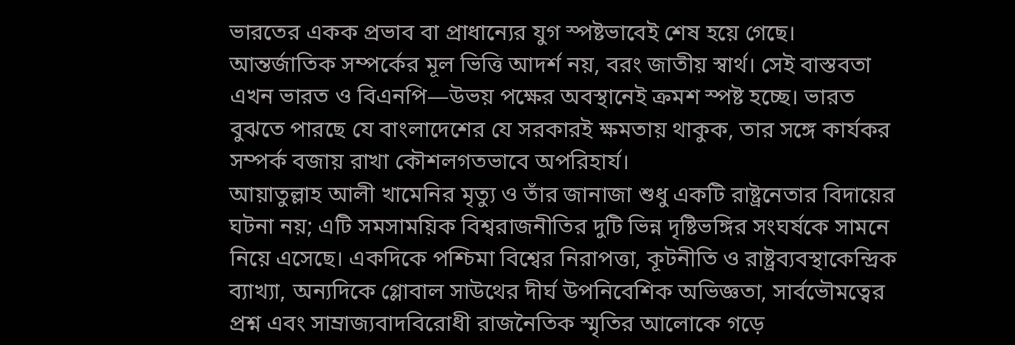ভারতের একক প্রভাব বা প্রাধান্যের যুগ স্পষ্টভাবেই শেষ হয়ে গেছে।
আন্তর্জাতিক সম্পর্কের মূল ভিত্তি আদর্শ নয়, বরং জাতীয় স্বার্থ। সেই বাস্তবতা এখন ভারত ও বিএনপি—উভয় পক্ষের অবস্থানেই ক্রমশ স্পষ্ট হচ্ছে। ভারত বুঝতে পারছে যে বাংলাদেশের যে সরকারই ক্ষমতায় থাকুক, তার সঙ্গে কার্যকর সম্পর্ক বজায় রাখা কৌশলগতভাবে অপরিহার্য।
আয়াতুল্লাহ আলী খামেনির মৃত্যু ও তাঁর জানাজা শুধু একটি রাষ্ট্রনেতার বিদায়ের ঘটনা নয়; এটি সমসাময়িক বিশ্বরাজনীতির দুটি ভিন্ন দৃষ্টিভঙ্গির সংঘর্ষকে সামনে নিয়ে এসেছে। একদিকে পশ্চিমা বিশ্বের নিরাপত্তা, কূটনীতি ও রাষ্ট্রব্যবস্থাকেন্দ্রিক ব্যাখ্যা, অন্যদিকে গ্লোবাল সাউথের দীর্ঘ উপনিবেশিক অভিজ্ঞতা, সার্বভৌমত্বের প্রশ্ন এবং সাম্রাজ্যবাদবিরোধী রাজনৈতিক স্মৃতির আলোকে গড়ে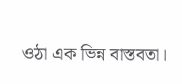ওঠা এক ভিন্ন বাস্তবতা।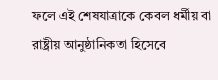ফলে এই শেষযাত্রাকে কেবল ধর্মীয় বা রাষ্ট্রীয় আনুষ্ঠানিকতা হিসেবে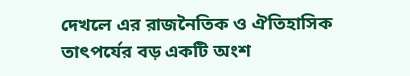দেখলে এর রাজনৈতিক ও ঐতিহাসিক তাৎপর্যের বড় একটি অংশ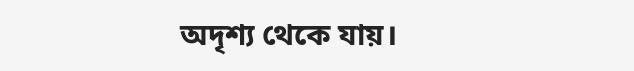অদৃশ্য থেকে যায়।